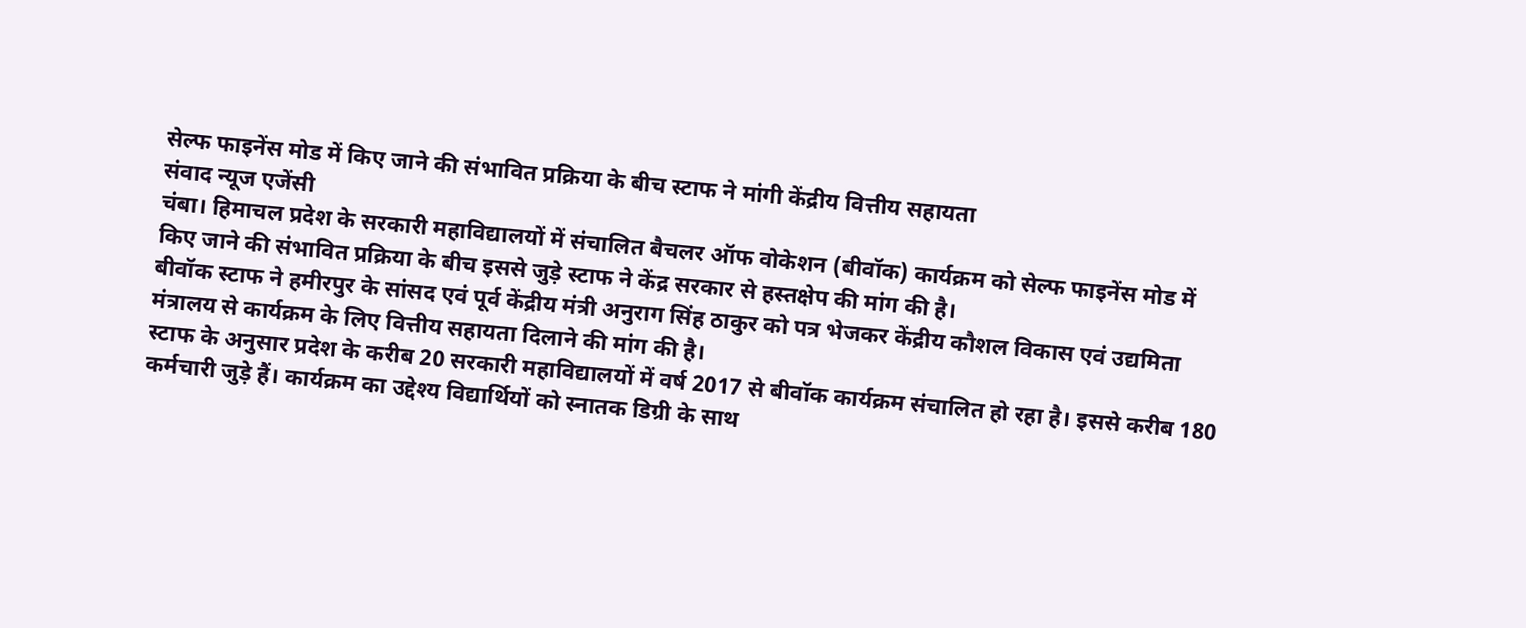सेल्फ फाइनेंस मोड में किए जाने की संभावित प्रक्रिया के बीच स्टाफ ने मांगी केंद्रीय वित्तीय सहायता
संवाद न्यूज एजेंसी
चंबा। हिमाचल प्रदेश के सरकारी महाविद्यालयों में संचालित बैचलर ऑफ वोकेशन (बीवॉक) कार्यक्रम को सेल्फ फाइनेंस मोड में किए जाने की संभावित प्रक्रिया के बीच इससे जुड़े स्टाफ ने केंद्र सरकार से हस्तक्षेप की मांग की है।
बीवॉक स्टाफ ने हमीरपुर के सांसद एवं पूर्व केंद्रीय मंत्री अनुराग सिंह ठाकुर को पत्र भेजकर केंद्रीय कौशल विकास एवं उद्यमिता मंत्रालय से कार्यक्रम के लिए वित्तीय सहायता दिलाने की मांग की है।
स्टाफ के अनुसार प्रदेश के करीब 20 सरकारी महाविद्यालयों में वर्ष 2017 से बीवॉक कार्यक्रम संचालित हो रहा है। इससे करीब 180 कर्मचारी जुड़े हैं। कार्यक्रम का उद्देश्य विद्यार्थियों को स्नातक डिग्री के साथ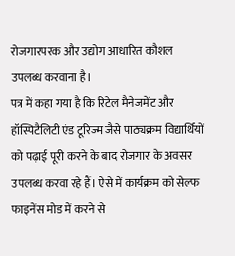रोजगारपरक और उद्योग आधारित कौशल उपलब्ध करवाना है।
पत्र में कहा गया है कि रिटेल मैनेजमेंट और हॉस्पिटैलिटी एंड टूरिज्म जैसे पाठ्यक्रम विद्यार्थियों को पढ़ाई पूरी करने के बाद रोजगार के अवसर उपलब्ध करवा रहे हैं। ऐसे में कार्यक्रम को सेल्फ फाइनेंस मोड में करने से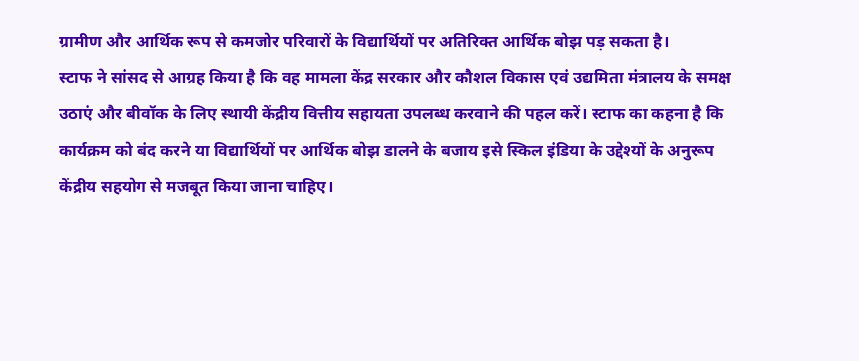ग्रामीण और आर्थिक रूप से कमजोर परिवारों के विद्यार्थियों पर अतिरिक्त आर्थिक बोझ पड़ सकता है।
स्टाफ ने सांसद से आग्रह किया है कि वह मामला केंद्र सरकार और कौशल विकास एवं उद्यमिता मंत्रालय के समक्ष उठाएं और बीवॉक के लिए स्थायी केंद्रीय वित्तीय सहायता उपलब्ध करवाने की पहल करें। स्टाफ का कहना है कि कार्यक्रम को बंद करने या विद्यार्थियों पर आर्थिक बोझ डालने के बजाय इसे स्किल इंडिया के उद्देश्यों के अनुरूप केंद्रीय सहयोग से मजबूत किया जाना चाहिए।